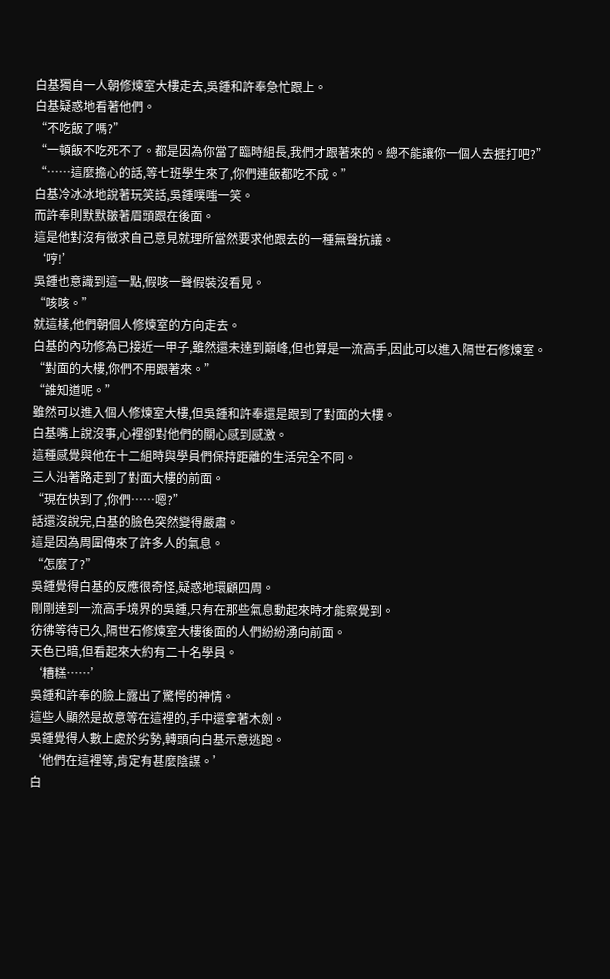白基獨自一人朝修煉室大樓走去,吳鍾和許奉急忙跟上。
白基疑惑地看著他們。
“不吃飯了嗎?”
“一頓飯不吃死不了。都是因為你當了臨時組長,我們才跟著來的。總不能讓你一個人去捱打吧?”
“……這麼擔心的話,等七班學生來了,你們連飯都吃不成。”
白基冷冰冰地說著玩笑話,吳鍾噗嗤一笑。
而許奉則默默皺著眉頭跟在後面。
這是他對沒有徵求自己意見就理所當然要求他跟去的一種無聲抗議。
‘哼!’
吳鍾也意識到這一點,假咳一聲假裝沒看見。
“咳咳。”
就這樣,他們朝個人修煉室的方向走去。
白基的內功修為已接近一甲子,雖然還未達到巔峰,但也算是一流高手,因此可以進入隔世石修煉室。
“對面的大樓,你們不用跟著來。”
“誰知道呢。”
雖然可以進入個人修煉室大樓,但吳鍾和許奉還是跟到了對面的大樓。
白基嘴上說沒事,心裡卻對他們的關心感到感激。
這種感覺與他在十二組時與學員們保持距離的生活完全不同。
三人沿著路走到了對面大樓的前面。
“現在快到了,你們……嗯?”
話還沒說完,白基的臉色突然變得嚴肅。
這是因為周圍傳來了許多人的氣息。
“怎麼了?”
吳鍾覺得白基的反應很奇怪,疑惑地環顧四周。
剛剛達到一流高手境界的吳鍾,只有在那些氣息動起來時才能察覺到。
彷彿等待已久,隔世石修煉室大樓後面的人們紛紛湧向前面。
天色已暗,但看起來大約有二十名學員。
‘糟糕……’
吳鍾和許奉的臉上露出了驚愕的神情。
這些人顯然是故意等在這裡的,手中還拿著木劍。
吳鍾覺得人數上處於劣勢,轉頭向白基示意逃跑。
‘他們在這裡等,肯定有甚麼陰謀。’
白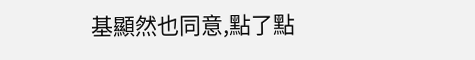基顯然也同意,點了點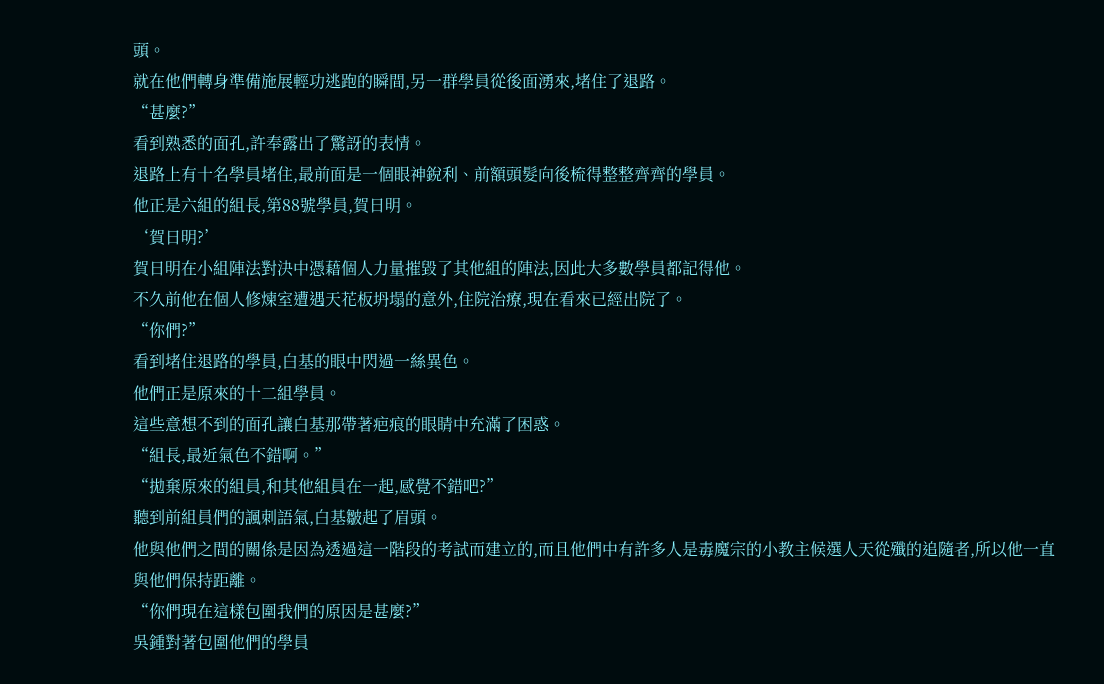頭。
就在他們轉身準備施展輕功逃跑的瞬間,另一群學員從後面湧來,堵住了退路。
“甚麼?”
看到熟悉的面孔,許奉露出了驚訝的表情。
退路上有十名學員堵住,最前面是一個眼神銳利、前額頭髮向後梳得整整齊齊的學員。
他正是六組的組長,第88號學員,賀日明。
‘賀日明?’
賀日明在小組陣法對決中憑藉個人力量摧毀了其他組的陣法,因此大多數學員都記得他。
不久前他在個人修煉室遭遇天花板坍塌的意外,住院治療,現在看來已經出院了。
“你們?”
看到堵住退路的學員,白基的眼中閃過一絲異色。
他們正是原來的十二組學員。
這些意想不到的面孔讓白基那帶著疤痕的眼睛中充滿了困惑。
“組長,最近氣色不錯啊。”
“拋棄原來的組員,和其他組員在一起,感覺不錯吧?”
聽到前組員們的諷刺語氣,白基皺起了眉頭。
他與他們之間的關係是因為透過這一階段的考試而建立的,而且他們中有許多人是毒魔宗的小教主候選人天從殲的追隨者,所以他一直與他們保持距離。
“你們現在這樣包圍我們的原因是甚麼?”
吳鍾對著包圍他們的學員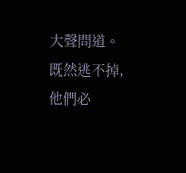大聲問道。
既然逃不掉,他們必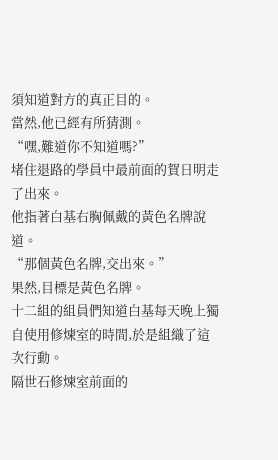須知道對方的真正目的。
當然,他已經有所猜測。
“嘿,難道你不知道嗎?”
堵住退路的學員中最前面的賀日明走了出來。
他指著白基右胸佩戴的黃色名牌說道。
“那個黃色名牌,交出來。”
果然,目標是黃色名牌。
十二組的組員們知道白基每天晚上獨自使用修煉室的時間,於是組織了這次行動。
隔世石修煉室前面的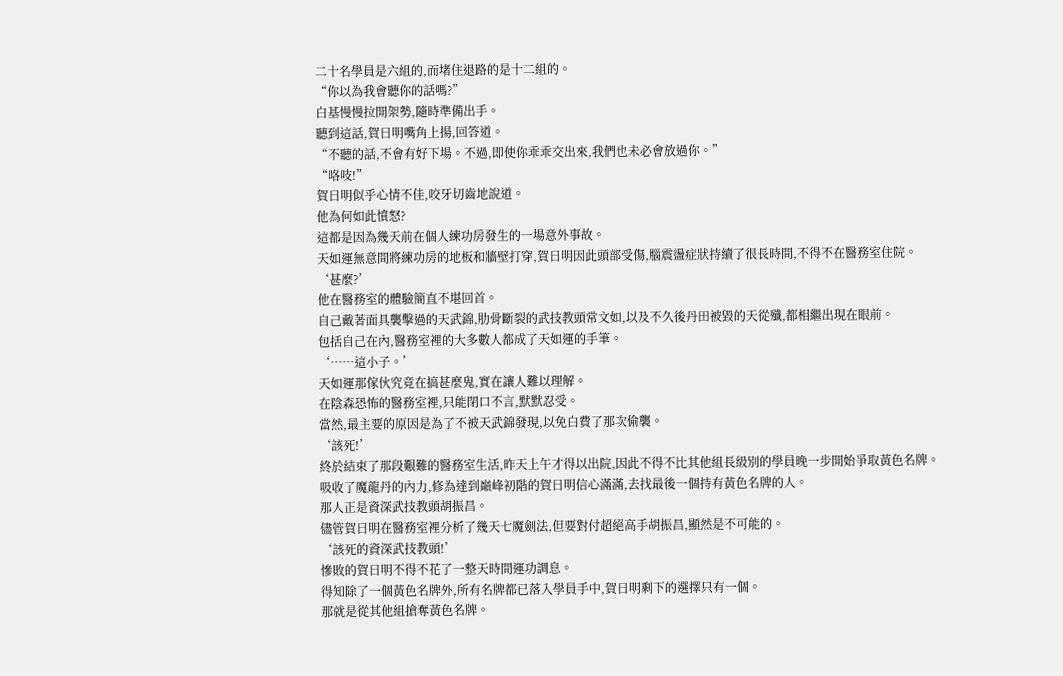二十名學員是六組的,而堵住退路的是十二組的。
“你以為我會聽你的話嗎?”
白基慢慢拉開架勢,隨時準備出手。
聽到這話,賀日明嘴角上揚,回答道。
“不聽的話,不會有好下場。不過,即使你乖乖交出來,我們也未必會放過你。”
“咯吱!”
賀日明似乎心情不佳,咬牙切齒地說道。
他為何如此憤怒?
這都是因為幾天前在個人練功房發生的一場意外事故。
天如運無意間將練功房的地板和牆壁打穿,賀日明因此頭部受傷,腦震盪症狀持續了很長時間,不得不在醫務室住院。
‘甚麼?’
他在醫務室的體驗簡直不堪回首。
自己戴著面具襲擊過的天武錦,肋骨斷裂的武技教頭常文如,以及不久後丹田被毀的天從殲,都相繼出現在眼前。
包括自己在內,醫務室裡的大多數人都成了天如運的手筆。
‘……這小子。’
天如運那傢伙究竟在搞甚麼鬼,實在讓人難以理解。
在陰森恐怖的醫務室裡,只能閉口不言,默默忍受。
當然,最主要的原因是為了不被天武錦發現,以免白費了那次偷襲。
‘該死!’
終於結束了那段艱難的醫務室生活,昨天上午才得以出院,因此不得不比其他組長級別的學員晚一步開始爭取黃色名牌。
吸收了魔龍丹的內力,修為達到巔峰初階的賀日明信心滿滿,去找最後一個持有黃色名牌的人。
那人正是資深武技教頭胡振昌。
儘管賀日明在醫務室裡分析了幾天七魔劍法,但要對付超絕高手胡振昌,顯然是不可能的。
‘該死的資深武技教頭!’
慘敗的賀日明不得不花了一整天時間運功調息。
得知除了一個黃色名牌外,所有名牌都已落入學員手中,賀日明剩下的選擇只有一個。
那就是從其他組搶奪黃色名牌。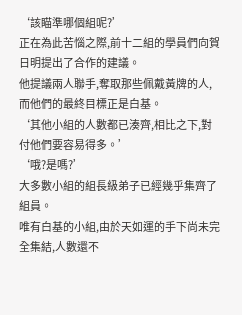‘該瞄準哪個組呢?’
正在為此苦惱之際,前十二組的學員們向賀日明提出了合作的建議。
他提議兩人聯手,奪取那些佩戴黃牌的人,而他們的最終目標正是白基。
‘其他小組的人數都已湊齊,相比之下,對付他們要容易得多。’
‘哦?是嗎?’
大多數小組的組長級弟子已經幾乎集齊了組員。
唯有白基的小組,由於天如運的手下尚未完全集結,人數還不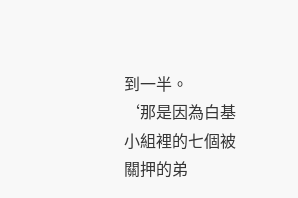到一半。
‘那是因為白基小組裡的七個被關押的弟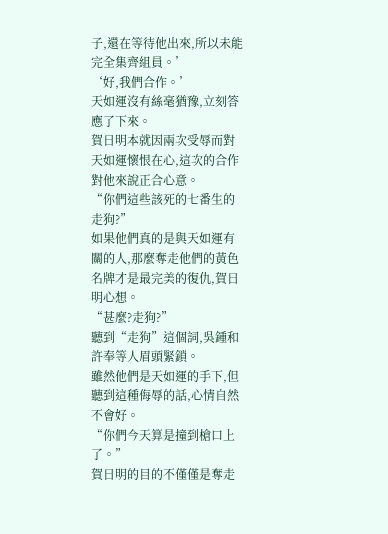子,還在等待他出來,所以未能完全集齊組員。’
‘好,我們合作。’
天如運沒有絲毫猶豫,立刻答應了下來。
賀日明本就因兩次受辱而對天如運懷恨在心,這次的合作對他來說正合心意。
“你們這些該死的七番生的走狗?”
如果他們真的是與天如運有關的人,那麼奪走他們的黃色名牌才是最完美的復仇,賀日明心想。
“甚麼?走狗?”
聽到“走狗”這個詞,吳鍾和許奉等人眉頭緊鎖。
雖然他們是天如運的手下,但聽到這種侮辱的話,心情自然不會好。
“你們今天算是撞到槍口上了。”
賀日明的目的不僅僅是奪走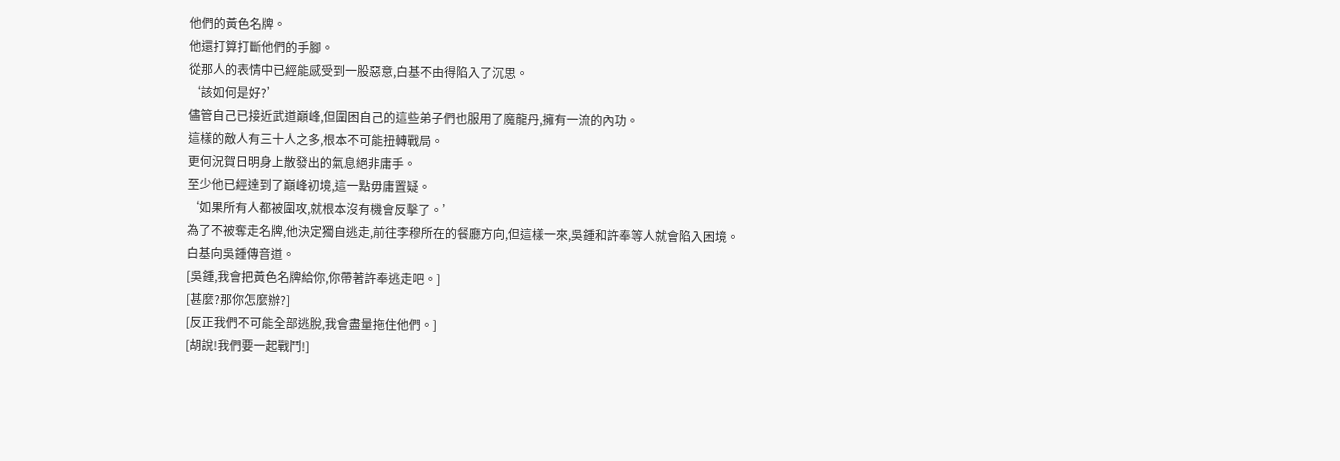他們的黃色名牌。
他還打算打斷他們的手腳。
從那人的表情中已經能感受到一股惡意,白基不由得陷入了沉思。
‘該如何是好?’
儘管自己已接近武道巔峰,但圍困自己的這些弟子們也服用了魔龍丹,擁有一流的內功。
這樣的敵人有三十人之多,根本不可能扭轉戰局。
更何況賀日明身上散發出的氣息絕非庸手。
至少他已經達到了巔峰初境,這一點毋庸置疑。
‘如果所有人都被圍攻,就根本沒有機會反擊了。’
為了不被奪走名牌,他決定獨自逃走,前往李穆所在的餐廳方向,但這樣一來,吳鍾和許奉等人就會陷入困境。
白基向吳鍾傳音道。
[吳鍾,我會把黃色名牌給你,你帶著許奉逃走吧。]
[甚麼?那你怎麼辦?]
[反正我們不可能全部逃脫,我會盡量拖住他們。]
[胡說!我們要一起戰鬥!]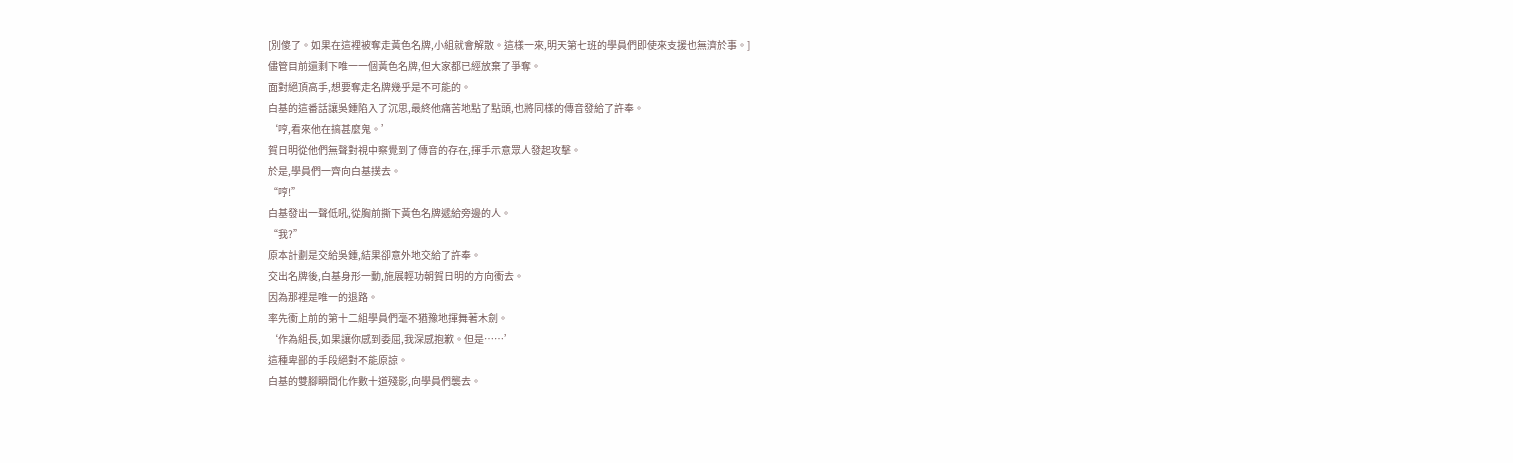[別傻了。如果在這裡被奪走黃色名牌,小組就會解散。這樣一來,明天第七班的學員們即使來支援也無濟於事。]
儘管目前還剩下唯一一個黃色名牌,但大家都已經放棄了爭奪。
面對絕頂高手,想要奪走名牌幾乎是不可能的。
白基的這番話讓吳鍾陷入了沉思,最終他痛苦地點了點頭,也將同樣的傳音發給了許奉。
‘哼,看來他在搞甚麼鬼。’
賀日明從他們無聲對視中察覺到了傳音的存在,揮手示意眾人發起攻擊。
於是,學員們一齊向白基撲去。
“哼!”
白基發出一聲低吼,從胸前撕下黃色名牌遞給旁邊的人。
“我?”
原本計劃是交給吳鍾,結果卻意外地交給了許奉。
交出名牌後,白基身形一動,施展輕功朝賀日明的方向衝去。
因為那裡是唯一的退路。
率先衝上前的第十二組學員們毫不猶豫地揮舞著木劍。
‘作為組長,如果讓你感到委屈,我深感抱歉。但是……’
這種卑鄙的手段絕對不能原諒。
白基的雙腳瞬間化作數十道殘影,向學員們襲去。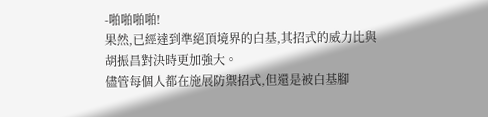-啪啪啪啪!
果然,已經達到準絕頂境界的白基,其招式的威力比與胡振昌對決時更加強大。
儘管每個人都在施展防禦招式,但還是被白基腳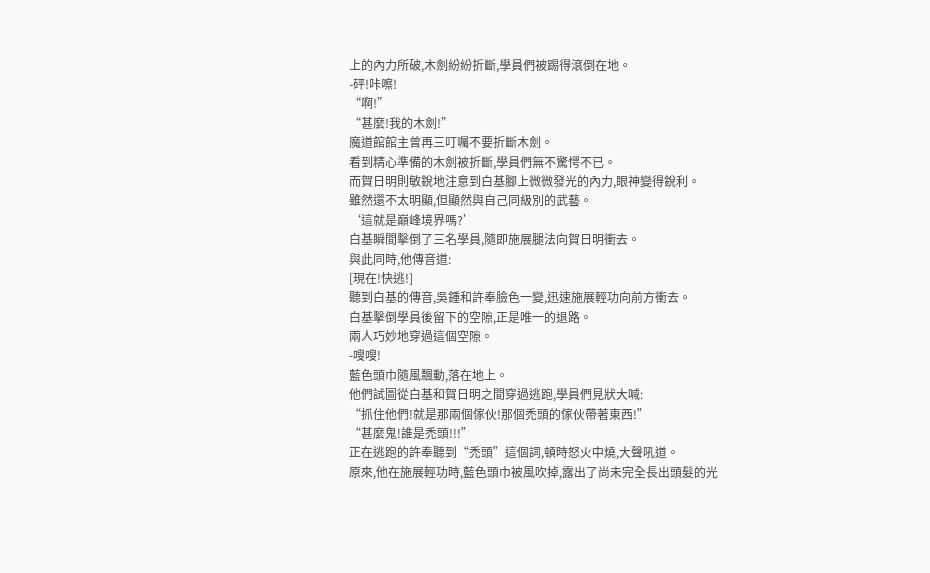上的內力所破,木劍紛紛折斷,學員們被踢得滾倒在地。
-砰!咔嚓!
“啊!”
“甚麼!我的木劍!”
魔道館館主曾再三叮囑不要折斷木劍。
看到精心準備的木劍被折斷,學員們無不驚愕不已。
而賀日明則敏銳地注意到白基腳上微微發光的內力,眼神變得銳利。
雖然還不太明顯,但顯然與自己同級別的武藝。
‘這就是巔峰境界嗎?’
白基瞬間擊倒了三名學員,隨即施展腿法向賀日明衝去。
與此同時,他傳音道:
[現在!快逃!]
聽到白基的傳音,吳鍾和許奉臉色一變,迅速施展輕功向前方衝去。
白基擊倒學員後留下的空隙,正是唯一的退路。
兩人巧妙地穿過這個空隙。
-嗖嗖!
藍色頭巾隨風飄動,落在地上。
他們試圖從白基和賀日明之間穿過逃跑,學員們見狀大喊:
“抓住他們!就是那兩個傢伙!那個禿頭的傢伙帶著東西!”
“甚麼鬼!誰是禿頭!!!”
正在逃跑的許奉聽到“禿頭”這個詞,頓時怒火中燒,大聲吼道。
原來,他在施展輕功時,藍色頭巾被風吹掉,露出了尚未完全長出頭髮的光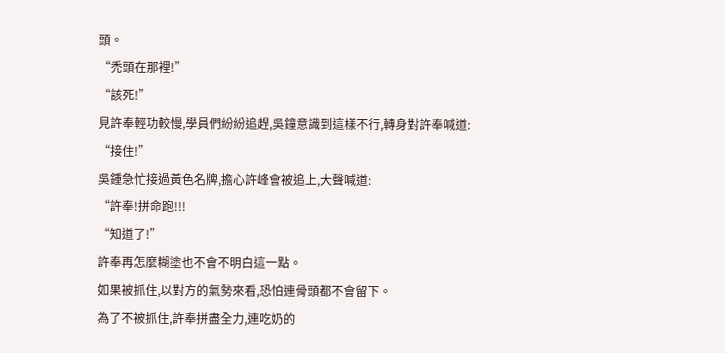頭。
“禿頭在那裡!”
“該死!”
見許奉輕功較慢,學員們紛紛追趕,吳鐘意識到這樣不行,轉身對許奉喊道:
“接住!”
吳鍾急忙接過黃色名牌,擔心許峰會被追上,大聲喊道:
“許奉!拼命跑!!!
“知道了!”
許奉再怎麼糊塗也不會不明白這一點。
如果被抓住,以對方的氣勢來看,恐怕連骨頭都不會留下。
為了不被抓住,許奉拼盡全力,連吃奶的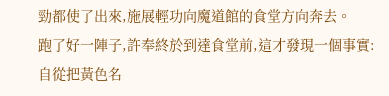勁都使了出來,施展輕功向魔道館的食堂方向奔去。
跑了好一陣子,許奉終於到達食堂前,這才發現一個事實:
自從把黃色名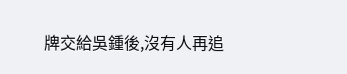牌交給吳鍾後,沒有人再追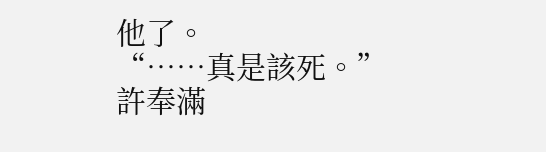他了。
“……真是該死。”
許奉滿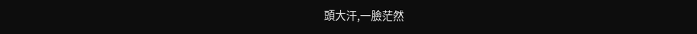頭大汗,一臉茫然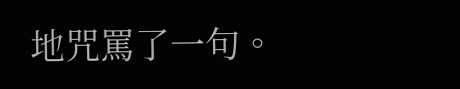地咒罵了一句。